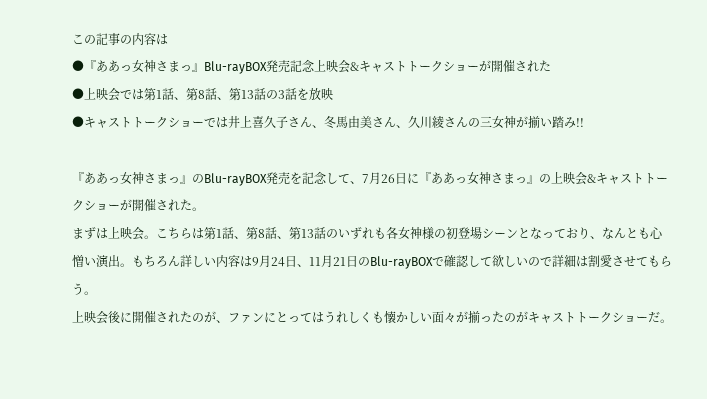この記事の内容は
●『ああっ女神さまっ』Blu-rayBOX発売記念上映会&キャストトークショーが開催された
●上映会では第1話、第8話、第13話の3話を放映
●キャストトークショーでは井上喜久子さん、冬馬由美さん、久川綾さんの三女神が揃い踏み!!

『ああっ女神さまっ』のBlu-rayBOX発売を記念して、7月26日に『ああっ女神さまっ』の上映会&キャストトークショーが開催された。
まずは上映会。こちらは第1話、第8話、第13話のいずれも各女神様の初登場シーンとなっており、なんとも心憎い演出。もちろん詳しい内容は9月24日、11月21日のBlu-rayBOXで確認して欲しいので詳細は割愛させてもらう。
上映会後に開催されたのが、ファンにとってはうれしくも懐かしい面々が揃ったのがキャストトークショーだ。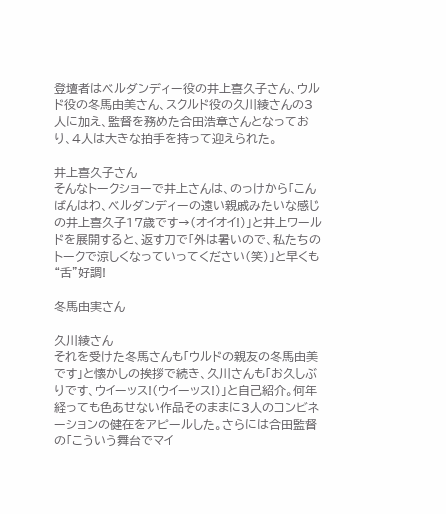登壇者はベルダンディー役の井上喜久子さん、ウルド役の冬馬由美さん、スクルド役の久川綾さんの3人に加え、監督を務めた合田浩章さんとなっており、4人は大きな拍手を持って迎えられた。

井上喜久子さん
そんなトークショーで井上さんは、のっけから「こんばんはわ、ベルダンディーの遠い親戚みたいな感じの井上喜久子17歳です→(オイオイ!)」と井上ワールドを展開すると、返す刀で「外は暑いので、私たちのトークで涼しくなっていってください(笑)」と早くも“舌”好調!

冬馬由実さん

久川綾さん
それを受けた冬馬さんも「ウルドの親友の冬馬由美です」と懐かしの挨拶で続き、久川さんも「お久しぶりです、ウイーッス!(ウイーッス!)」と自己紹介。何年経っても色あせない作品そのままに3人のコンビネーションの健在をアピールした。さらには合田監督の「こういう舞台でマイ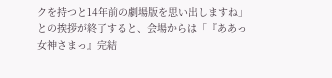クを持つと14年前の劇場版を思い出しますね」との挨拶が終了すると、会場からは「『ああっ女神さまっ』完結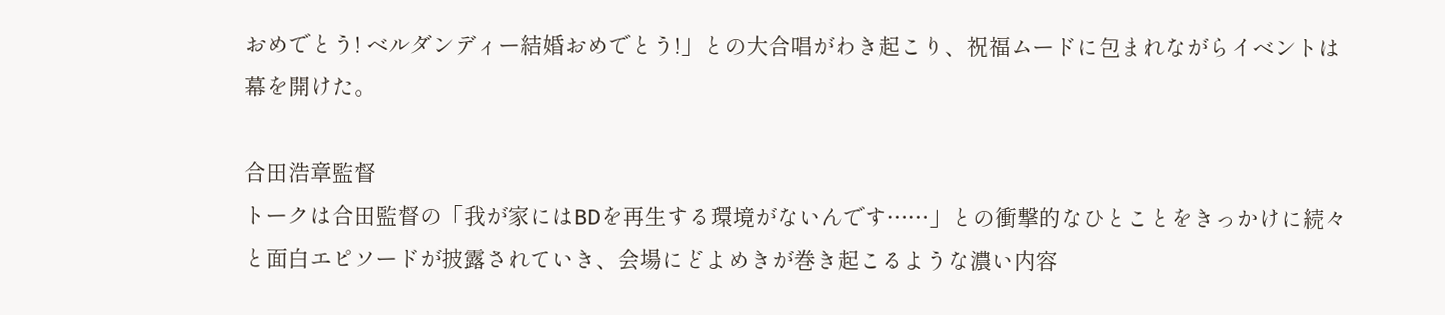おめでとう! ベルダンディー結婚おめでとう!」との大合唱がわき起こり、祝福ムードに包まれながらイベントは幕を開けた。

合田浩章監督
トークは合田監督の「我が家にはBDを再生する環境がないんです……」との衝撃的なひとことをきっかけに続々と面白エピソードが披露されていき、会場にどよめきが巻き起こるような濃い内容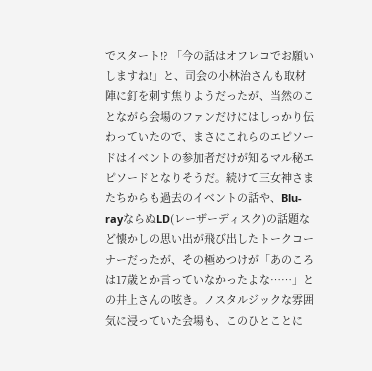でスタート!? 「今の話はオフレコでお願いしますね!」と、司会の小林治さんも取材陣に釘を刺す焦りようだったが、当然のことながら会場のファンだけにはしっかり伝わっていたので、まさにこれらのエピソードはイベントの参加者だけが知るマル秘エピソードとなりそうだ。続けて三女神さまたちからも過去のイベントの話や、Blu-rayならぬLD(レーザーディスク)の話題など懐かしの思い出が飛び出したトークコーナーだったが、その極めつけが「あのころは17歳とか言っていなかったよな……」との井上さんの呟き。ノスタルジックな雰囲気に浸っていた会場も、このひとことに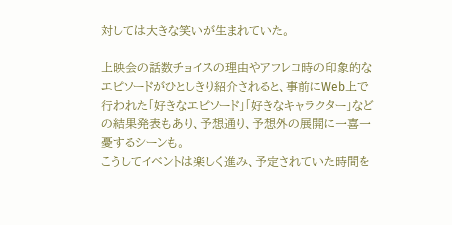対しては大きな笑いが生まれていた。

上映会の話数チョイスの理由やアフレコ時の印象的なエピソードがひとしきり紹介されると、事前にWeb上で行われた「好きなエピソード」「好きなキャラクター」などの結果発表もあり、予想通り、予想外の展開に一喜一憂するシーンも。
こうしてイベントは楽しく進み、予定されていた時間を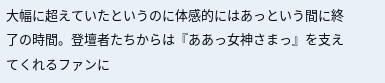大幅に超えていたというのに体感的にはあっという間に終了の時間。登壇者たちからは『ああっ女神さまっ』を支えてくれるファンに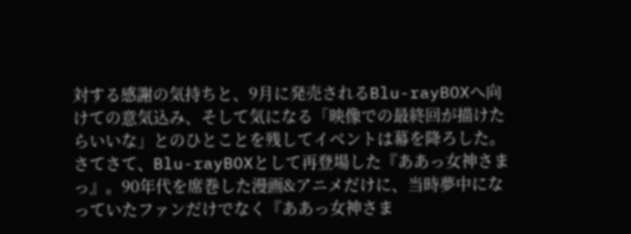対する感謝の気持ちと、9月に発売されるBlu-rayBOXへ向けての意気込み、そして気になる「映像での最終回が描けたらいいな」とのひとことを残してイベントは幕を降ろした。
さてさて、Blu-rayBOXとして再登場した『ああっ女神さまっ』。90年代を席巻した漫画&アニメだけに、当時夢中になっていたファンだけでなく『ああっ女神さま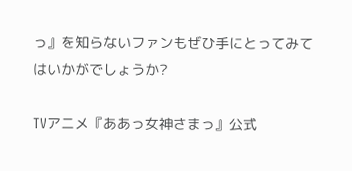っ』を知らないファンもぜひ手にとってみてはいかがでしょうか?

TVアニメ『ああっ女神さまっ』公式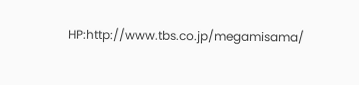HP:http://www.tbs.co.jp/megamisama/